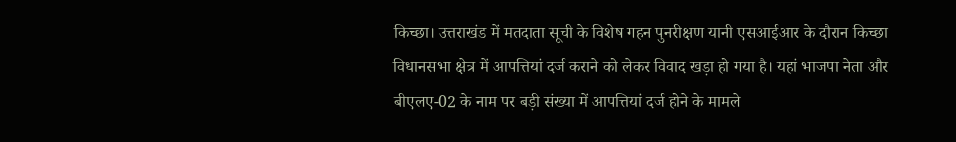किच्छा। उत्तराखंड में मतदाता सूची के विशेष गहन पुनरीक्षण यानी एसआईआर के दौरान किच्छा विधानसभा क्षेत्र में आपत्तियां दर्ज कराने को लेकर विवाद खड़ा हो गया है। यहां भाजपा नेता और बीएलए-02 के नाम पर बड़ी संख्या में आपत्तियां दर्ज होने के मामले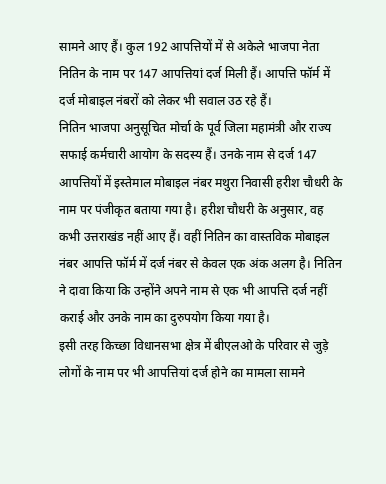सामने आए हैं। कुल 192 आपत्तियों में से अकेले भाजपा नेता नितिन के नाम पर 147 आपत्तियां दर्ज मिली हैं। आपत्ति फॉर्म में दर्ज मोबाइल नंबरों को लेकर भी सवाल उठ रहे हैं।
नितिन भाजपा अनुसूचित मोर्चा के पूर्व जिला महामंत्री और राज्य सफाई कर्मचारी आयोग के सदस्य हैं। उनके नाम से दर्ज 147 आपत्तियों में इस्तेमाल मोबाइल नंबर मथुरा निवासी हरीश चौधरी के नाम पर पंजीकृत बताया गया है। हरीश चौधरी के अनुसार, वह कभी उत्तराखंड नहीं आए हैं। वहीं नितिन का वास्तविक मोबाइल नंबर आपत्ति फॉर्म में दर्ज नंबर से केवल एक अंक अलग है। नितिन ने दावा किया कि उन्होंने अपने नाम से एक भी आपत्ति दर्ज नहीं कराई और उनके नाम का दुरुपयोग किया गया है।
इसी तरह किच्छा विधानसभा क्षेत्र में बीएलओ के परिवार से जुड़े लोगों के नाम पर भी आपत्तियां दर्ज होने का मामला सामने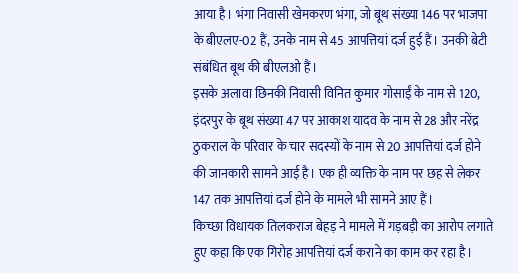आया है। भंगा निवासी खेमकरण भंगा, जो बूथ संख्या 146 पर भाजपा के बीएलए-02 हैं, उनके नाम से 45 आपत्तियां दर्ज हुई हैं। उनकी बेटी संबंधित बूथ की बीएलओ हैं।
इसके अलावा छिनकी निवासी विनित कुमार गोसाईं के नाम से 120, इंदरपुर के बूथ संख्या 47 पर आकाश यादव के नाम से 28 और नरेंद्र ठुकराल के परिवार के चार सदस्यों के नाम से 20 आपत्तियां दर्ज होने की जानकारी सामने आई है। एक ही व्यक्ति के नाम पर छह से लेकर 147 तक आपत्तियां दर्ज होने के मामले भी सामने आए हैं।
किच्छा विधायक तिलकराज बेहड़ ने मामले में गड़बड़ी का आरोप लगाते हुए कहा कि एक गिरोह आपत्तियां दर्ज कराने का काम कर रहा है।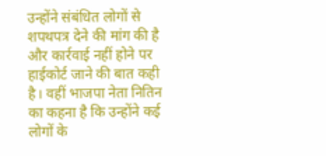उन्होंने संबंधित लोगों से शपथपत्र देने की मांग की है और कार्रवाई नहीं होने पर हाईकोर्ट जाने की बात कही है। वहीं भाजपा नेता नितिन का कहना है कि उन्होंने कई लोगों के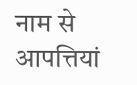नाम से आपत्तियां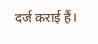दर्ज कराई हैं।